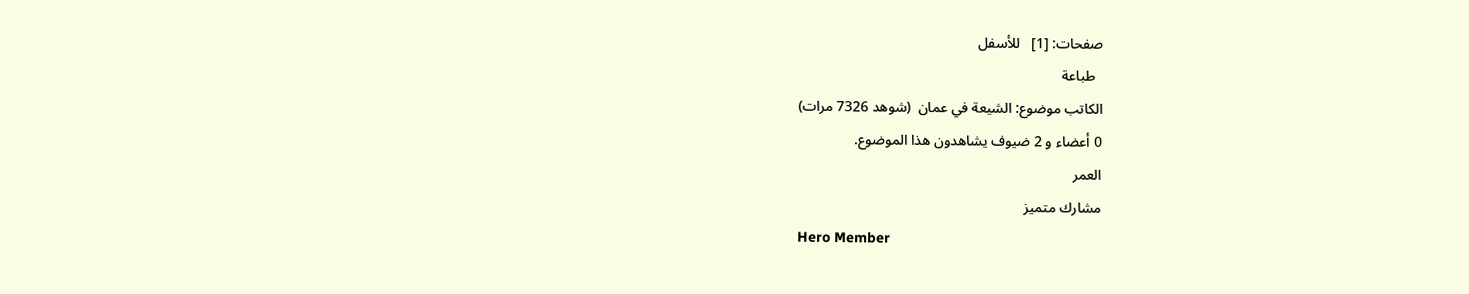صفحات: [1]   للأسفل
  طباعة
الكاتب موضوع: الشيعة في عمان  (شوهد 7326 مرات)
0 أعضاء و 2 ضيوف يشاهدون هذا الموضوع.
العمر
مشارك متميز
Hero Member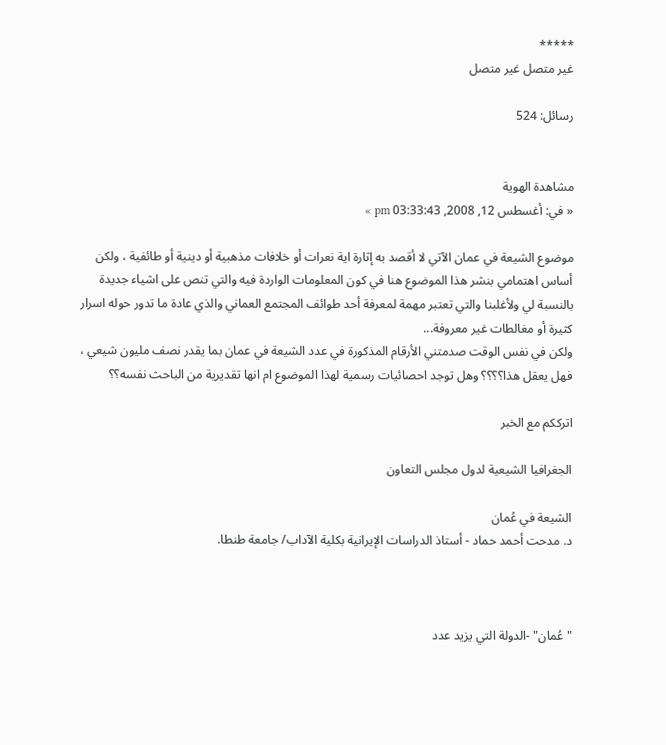*****
غير متصل غير متصل

رسائل: 524


مشاهدة الهوية
« في: أغسطس 12, 2008, 03:33:43 pm »

موضوع الشيعة في عمان الآتي لا أقصد به إثارة اية نعرات أو خلافات مذهبية أو دينية أو طائفية ، ولكن أساس اهتمامي بنشر هذا الموضوع هنا في كون المعلومات الواردة فيه والتي تنص على اشياء جديدة بالنسبة لي ولأغلبنا والتي تعتبر مهمة لمعرفة أحد طوائف المجتمع العماني والذي عادة ما تدور حوله اسرار كثيرة أو مغالطات غير معروفة...
ولكن في نفس الوقت صدمتني الأرقام المذكورة في عدد الشيعة في عمان بما يقدر نصف مليون شيعي ، فهل يعقل هذا؟؟؟؟ وهل توجد احصائيات رسمية لهذا الموضوع ام انها تقديرية من الباحث نفسه؟؟

اترككم مع الخبر

الجغرافيا الشيعية لدول مجلس التعاون

الشيعة في عُمان
د. مدحت أحمد حماد - أستاذ الدراسات الإيرانية بكلية الآداب/ جامعة طنطا.



"عُمان" -الدولة التي يزيد عدد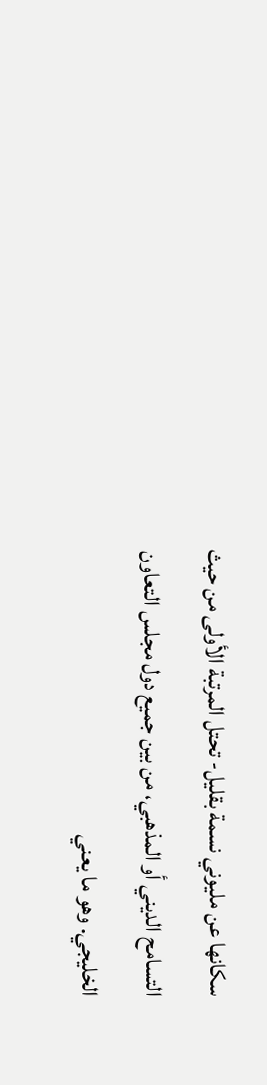سكانها عن مليوني نسمة بقليل- تحتل المرتبة الأولى من حيث التسامح الديني أو المذهبي، من بين جميع دول مجلس التعاون الخليجي. وهو ما يعني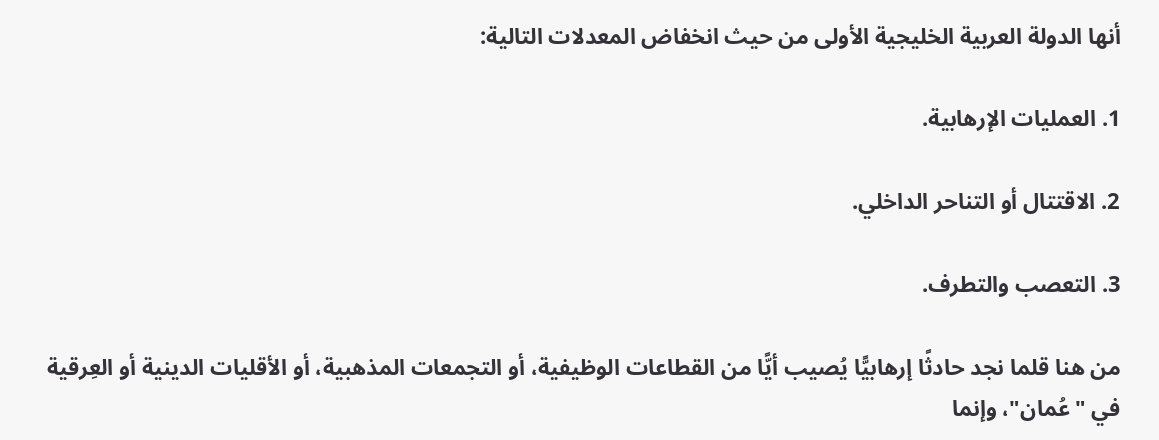أنها الدولة العربية الخليجية الأولى من حيث انخفاض المعدلات التالية:

1. العمليات الإرهابية.

2. الاقتتال أو التناحر الداخلي.

3. التعصب والتطرف.

من هنا قلما نجد حادثًا إرهابيًّا يُصيب أيًّا من القطاعات الوظيفية، أو التجمعات المذهبية، أو الأقليات الدينية أو العِرقية في "عُمان"، وإنما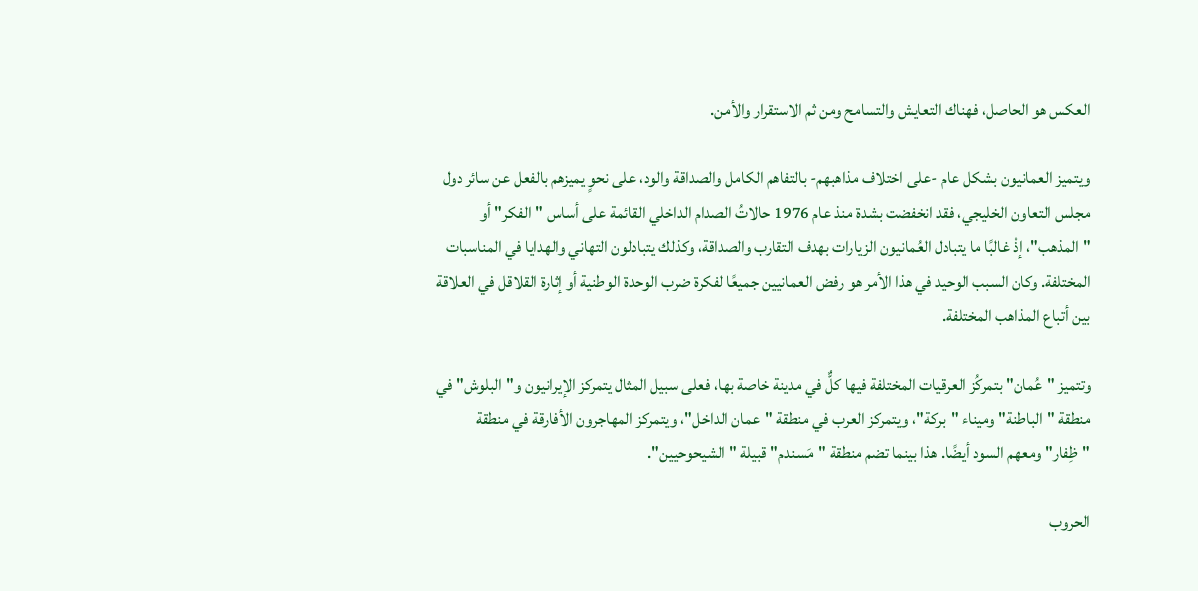العكس هو الحاصل، فهناك التعايش والتسامح ومن ثم الاستقرار والأمن.

ويتميز العمانيون بشكل عام -على اختلاف مذاهبهم- بالتفاهم الكامل والصداقة والود، على نحوٍ يميزهم بالفعل عن سائر دول مجلس التعاون الخليجي، فقد انخفضت بشدة منذ عام 1976 حالاتُ الصدام الداخلي القائمة على أساس "الفكر" أو "المذهب"، إذْ غالبًا ما يتبادل العُمانيون الزيارات بهدف التقارب والصداقة، وكذلك يتبادلون التهاني والهدايا في المناسبات المختلفة. وكان السبب الوحيد في هذا الأمر هو رفض العمانيين جميعًا لفكرة ضرب الوحدة الوطنية أو إثارة القلاقل في العلاقة بين أتباع المذاهب المختلفة.

وتتميز "عُمان" بتمركُز العرقيات المختلفة فيها كلٌّ في مدينة خاصة بها، فعلى سبيل المثال يتمركز الإيرانيون و"البلوش" في منطقة "الباطنة" وميناء "بركة"، ويتمركز العرب في منطقة "عمان الداخل"، ويتمركز المهاجرون الأفارقة في منطقة "ظِفار" ومعهم السود أيضًا. هذا بينما تضم منطقة "مَسندم" قبيلة "الشيحوحيين".

الحروب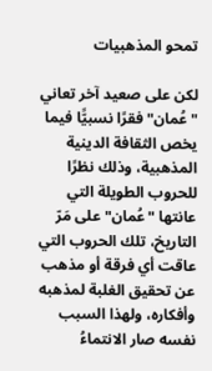تمحو المذهبيات

لكن على صعيد آخر تعاني "عُمان" فقرًا نسبيًّا فيما يخص الثقافة الدينية المذهبية، وذلك نظرًا للحروب الطويلة التي عانتها "عُمان" على مَرّ التاريخ، تلك الحروب التي عاقت أي فرقة أو مذهب عن تحقيق الغلبة لمذهبه وأفكاره، ولهذا السبب نفسه صار الانتماءُ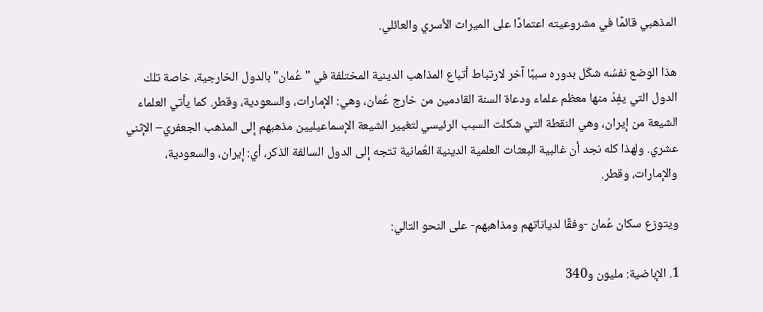المذهبي قائمًا في مشروعيته اعتمادًا على الميراث الأسري والعائلي.

هذا الوضع نفسُه شكّل بدوره سببًا آخر لارتباط أتباع المذاهب الدينية المختلفة في "عُمان" بالدول الخارجية، خاصة تلك الدول التي يفِدُ منها معظم علماء ودعاة السنة القادمين من خارج عُمان، وهي: الإمارات، والسعودية، وقطر. كما يأتي العلماء الشيعة من إيران، وهي النقطة التي شكلت السبب الرئيسي لتغيير الشيعة الإسماعيليين مذهبهم إلى المذهب الجعفري– الإثني عشري. ولهذا كله نجد أن غالبية البعثات العلمية الدينية العُمانية تتجه إلى الدول السالفة الذكر، أي: إيران، والسعودية، والإمارات، وقطر.

ويتوزع سكان عُمان -وفقًا لدياناتهم ومذاهبهم- على النحو التالي:

1. الإباضية: مليون و340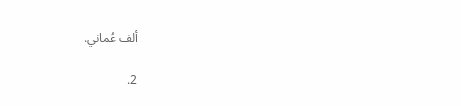ألف عُماني.

2.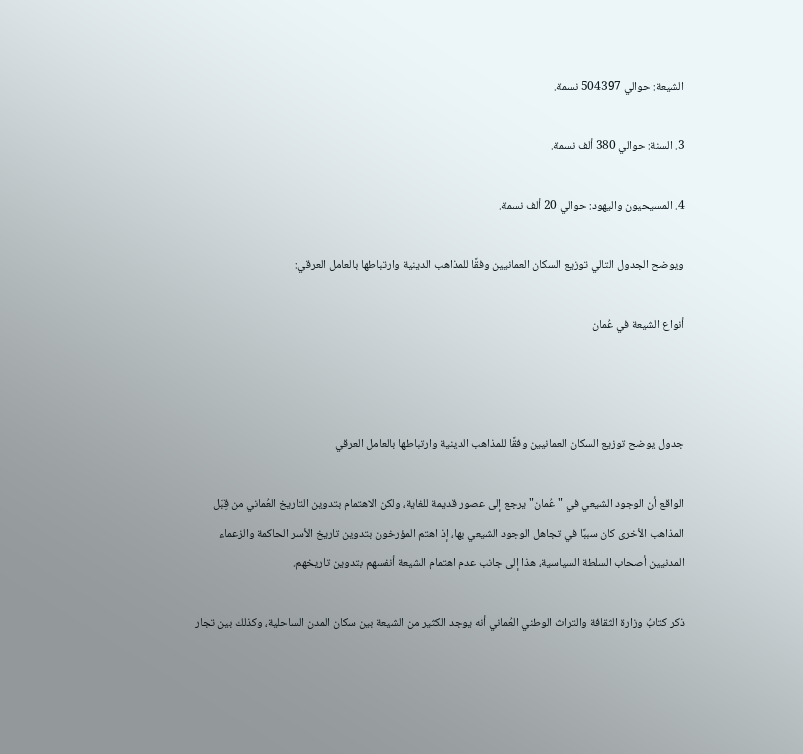الشيعة: حوالي 504397 نسمة.

3. السنة: حوالي 380 ألف نسمة.

4. المسيحيون واليهود: حوالي 20 ألف نسمة.

ويوضح الجدول التالي توزيع السكان العمانيين وفقًا للمذاهب الدينية وارتباطها بالعامل العرقي:

أنواع الشيعة في عُمان



جدول يوضح توزيع السكان العمانيين وفقًا للمذاهب الدينية وارتباطها بالعامل العرقي

الواقع أن الوجود الشيعي في "عُمان" يرجع إلى عصور قديمة للغاية، ولكن الاهتمام بتدوين التاريخ العُماني من قِبَل المذاهب الأخرى كان سببًا في تجاهل الوجود الشيعي بها، إذ اهتم المؤرخون بتدوين تاريخ الأسر الحاكمة والزعماء المدنيين أصحاب السلطة السياسية، هذا إلى جانب عدم اهتمام الشيعة أنفسهم بتدوين تاريخهم.

ذكر كتابُ وزارة الثقافة والتراث الوطني العُماني أنه يوجد الكثير من الشيعة بين سكان المدن الساحلية، وكذلك بين تجار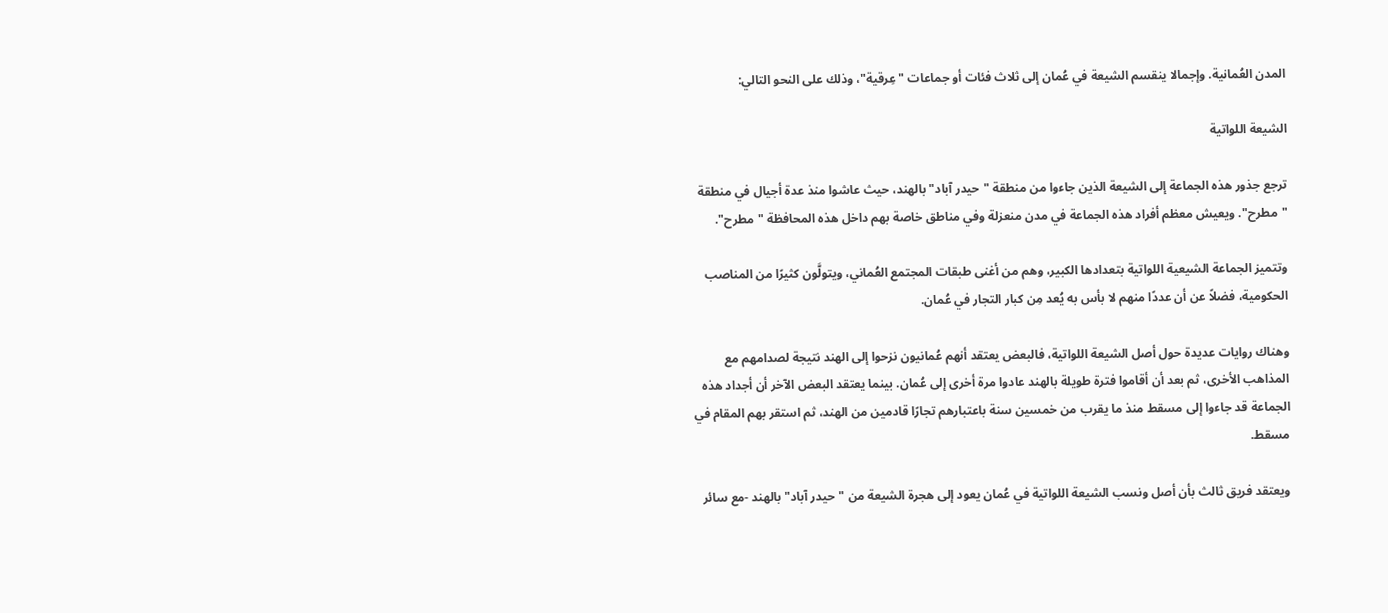المدن العُمانية. وإجمالا ينقسم الشيعة في عُمان إلى ثلاث فئات أو جماعات "عِرقية"، وذلك على النحو التالي:

الشيعة اللواتية

ترجع جذور هذه الجماعة إلى الشيعة الذين جاءوا من منطقة "حيدر آباد" بالهند، حيث عاشوا منذ عدة أجيال في منطقة "مطرح". ويعيش معظم أفراد هذه الجماعة في مدن منعزلة وفي مناطق خاصة بهم داخل هذه المحافظة "مطرح".

وتتميز الجماعة الشيعية اللواتية بتعدادها الكبير، وهم من أغنى طبقات المجتمع العُماني، ويتولَّون كثيرًا من المناصب الحكومية، فضلاً عن أن عددًا منهم لا بأس به يُعد مِن كبار التجار في عُمان.

وهناك روايات عديدة حول أصل الشيعة اللواتية، فالبعض يعتقد أنهم عُمانيون نزحوا إلى الهند نتيجة لصدامهم مع المذاهب الأخرى، ثم بعد أن أقاموا فترة طويلة بالهند عادوا مرة أخرى إلى عُمان. بينما يعتقد البعض الآخر أن أجداد هذه الجماعة قد جاءوا إلى مسقط منذ ما يقرب من خمسين سنة باعتبارهم تجارًا قادمين من الهند، ثم استقر بهم المقام في مسقط.

ويعتقد فريق ثالث بأن أصل ونسب الشيعة اللواتية في عُمان يعود إلى هجرة الشيعة من "حيدر آباد" بالهند -مع سائر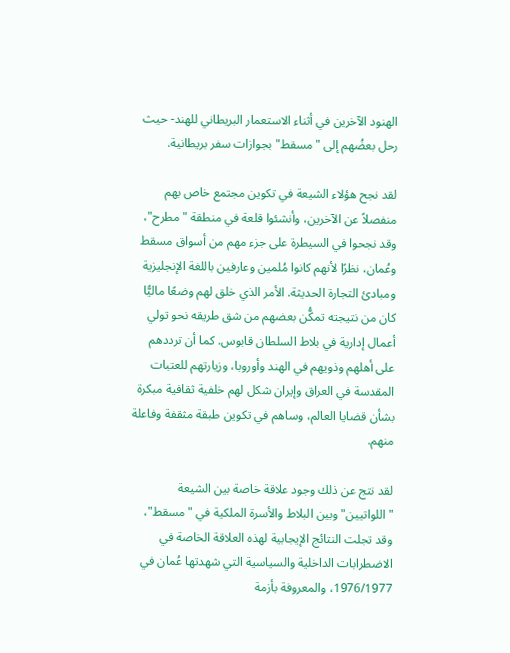الهنود الآخرين في أثناء الاستعمار البريطاني للهند- حيث رحل بعضُهم إلى "مسقط" بجوازات سفر بريطانية.

لقد نجح هؤلاء الشيعة في تكوين مجتمع خاص بهم منفصلاً عن الآخرين، وأنشئوا قلعة في منطقة "مطرح"، وقد نجحوا في السيطرة على جزء مهم من أسواق مسقط وعُمان، نظرًا لأنهم كانوا مُلمين وعارفين باللغة الإنجليزية ومبادئ التجارة الحديثة. الأمر الذي خلق لهم وضعًا ماليًّا كان من نتيجته تمكُّن بعضهم من شق طريقه نحو تولي أعمال إدارية في بلاط السلطان قابوس. كما أن ترددهم على أهلهم وذويهم في الهند وأوروبا، وزيارتهم للعتبات المقدسة في العراق وإيران شكل لهم خلفية ثقافية مبكرة بشأن قضايا العالم، وساهم في تكوين طبقة مثقفة وفاعلة منهم.

لقد نتج عن ذلك وجود علاقة خاصة بين الشيعة "اللواتيين" وبين البلاط والأسرة الملكية في "مسقط"، وقد تجلت النتائج الإيجابية لهذه العلاقة الخاصة في الاضطرابات الداخلية والسياسية التي شهدتها عُمان في 1976/1977، والمعروفة بأزمة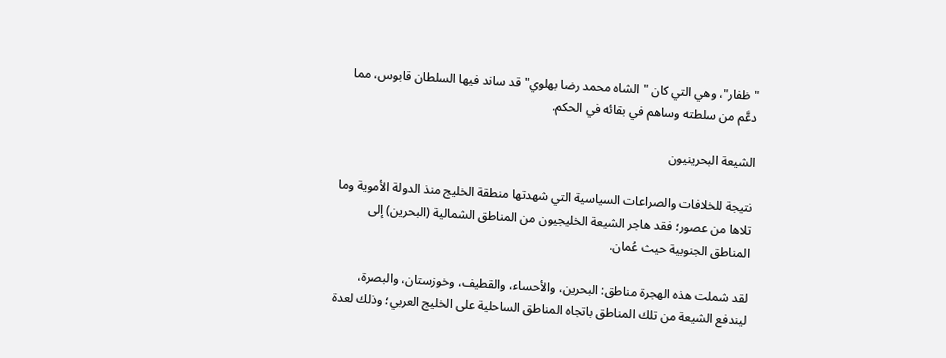"ظفار"، وهي التي كان "الشاه محمد رضا بهلوي" قد ساند فيها السلطان قابوس، مما دعَّم من سلطته وساهم في بقائه في الحكم.

الشيعة البحرينيون

نتيجة للخلافات والصراعات السياسية التي شهدتها منطقة الخليج منذ الدولة الأموية وما تلاها من عصور؛ فقد هاجر الشيعة الخليجيون من المناطق الشمالية (البحرين) إلى المناطق الجنوبية حيث عُمان.

لقد شملت هذه الهجرة مناطق: البحرين، والأحساء، والقطيف، وخوزستان، والبصرة، ليندفع الشيعة من تلك المناطق باتجاه المناطق الساحلية على الخليج العربي؛ وذلك لعدة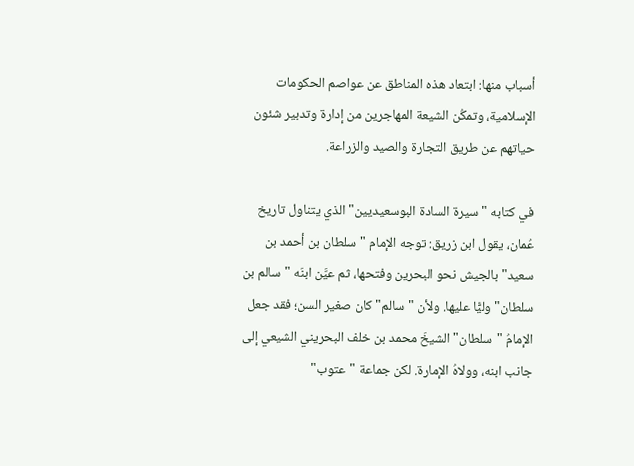أسباب منها: ابتعاد هذه المناطق عن عواصم الحكومات الإسلامية، وتمكُن الشيعة المهاجرين من إدارة وتدبير شئون حياتهم عن طريق التجارة والصيد والزراعة.

في كتابه "سيرة السادة البوسعيديين" الذي يتناول تاريخ عُمان، يقول ابن زريق: توجه الإمام "سلطان بن أحمد بن سعيد" بالجيش نحو البحرين وفتحها، ثم عيَّن ابنَه "سالم بن سلطان" وليًّا عليها. ولأن "سالم" كان صغير السن؛ فقد جعل الإمامُ "سلطان" الشيخَ محمد بن خلف البحريني الشيعي إلى جانب ابنه، وولاهُ الإمارة. لكن جماعة "عتوب"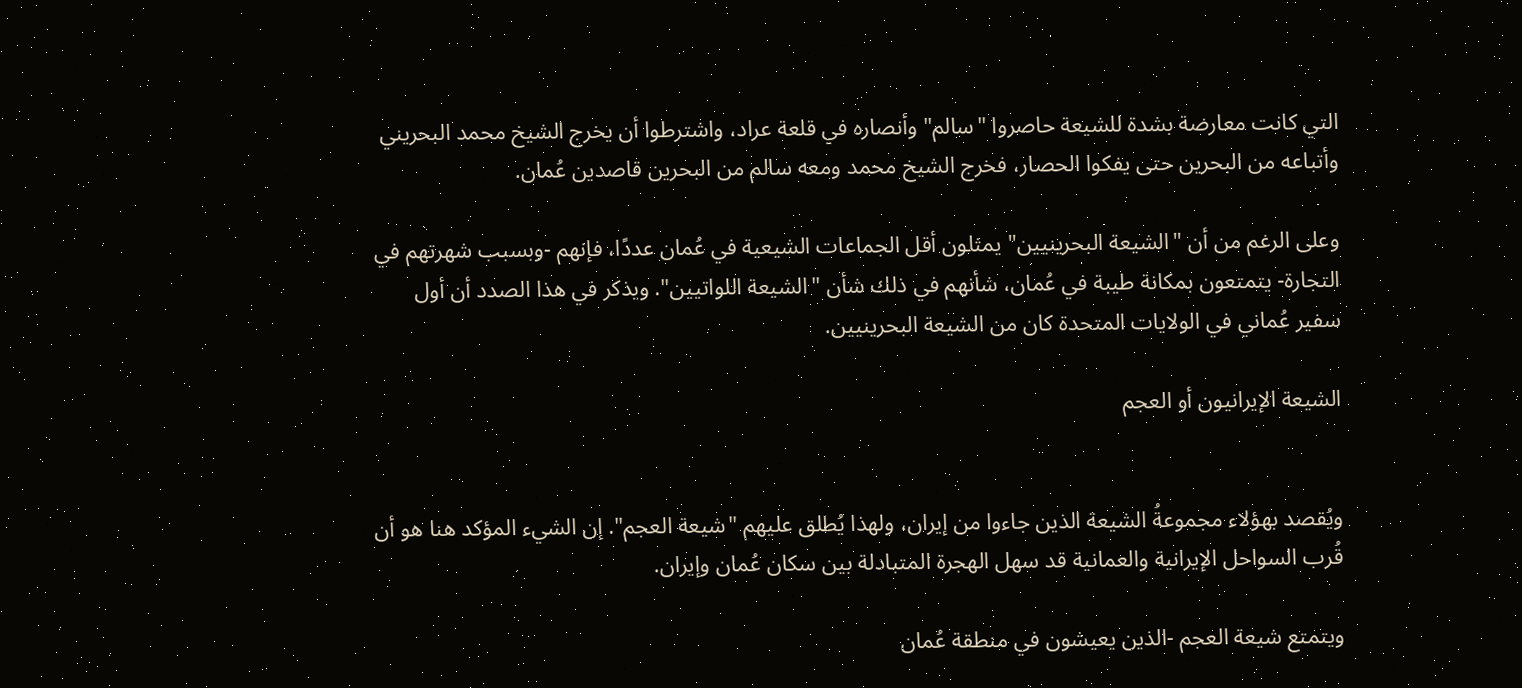التي كانت معارضة بشدة للشيعة حاصروا "سالم" وأنصاره في قلعة عراد، واشترطوا أن يخرج الشيخ محمد البحريني وأتباعه من البحرين حتى يفكوا الحصار، فخرج الشيخ محمد ومعه سالم من البحرين قاصدين عُمان.

وعلى الرغم من أن "الشيعة البحرينيين" يمثلون أقل الجماعات الشيعية في عُمان عددًا، فإنهم -وبسبب شهرتهم في التجارة- يتمتعون بمكانة طيبة في عُمان، شأنهم في ذلك شأن "الشيعة اللواتيين". ويذكر في هذا الصدد أن أول سفير عُماني في الولايات المتحدة كان من الشيعة البحرينيين.

الشيعة الإيرانيون أو العجم


ويُقصد بهؤلاء مجموعةُ الشيعة الذين جاءوا من إيران، ولهذا يُطلق عليهم "شيعة العجم". إن الشيء المؤكد هنا هو أن قُرب السواحل الإيرانية والعمانية قد سهل الهجرة المتبادلة بين سكان عُمان وإيران.

ويتمتع شيعة العجم -الذين يعيشون في منطقة عُمان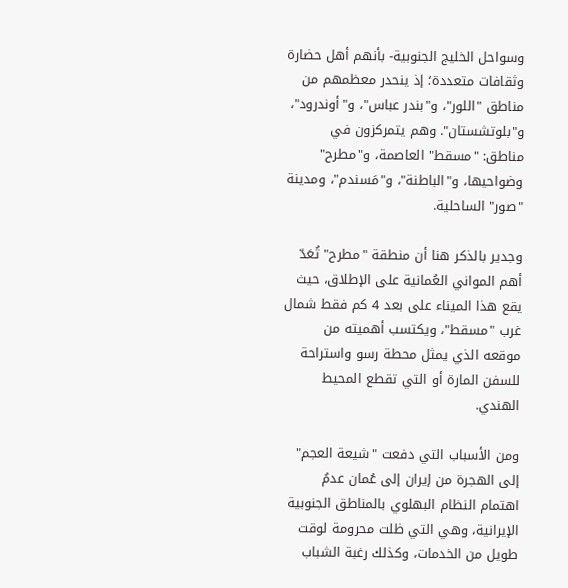وسواحل الخليج الجنوبية- بأنهم أهل حضارة وثقافات متعددة؛ إذ ينحدر معظمهم من مناطق "اللور"، و"بندر عباس"، و"أوندرود"، و"بلوتشستان". وهم يتمركزون في مناطق: "مسقط" العاصمة، و"مطرح" وضواحيها، و"الباطنة"، و"مَسندم"، ومدينة "صور" الساحلية.

وجدير بالذكر هنا أن منطقة "مطرح" تُعَدّ أهم المواني العُمانية على الإطلاق، حيث يقع هذا الميناء على بعد 4 كم فقط شمال غرب "مسقط"، ويكتسب أهميته من موقعه الذي يمثل محطة رسو واستراحة للسفن المارة أو التي تقطع المحيط الهندي.

ومن الأسباب التي دفعت "شيعة العجم" إلى الهجرة من إيران إلى عُمان عدمُ اهتمام النظام البهلوي بالمناطق الجنوبية الإيرانية، وهي التي ظلت محرومة لوقت طويل من الخدمات، وكذلك رغبة الشباب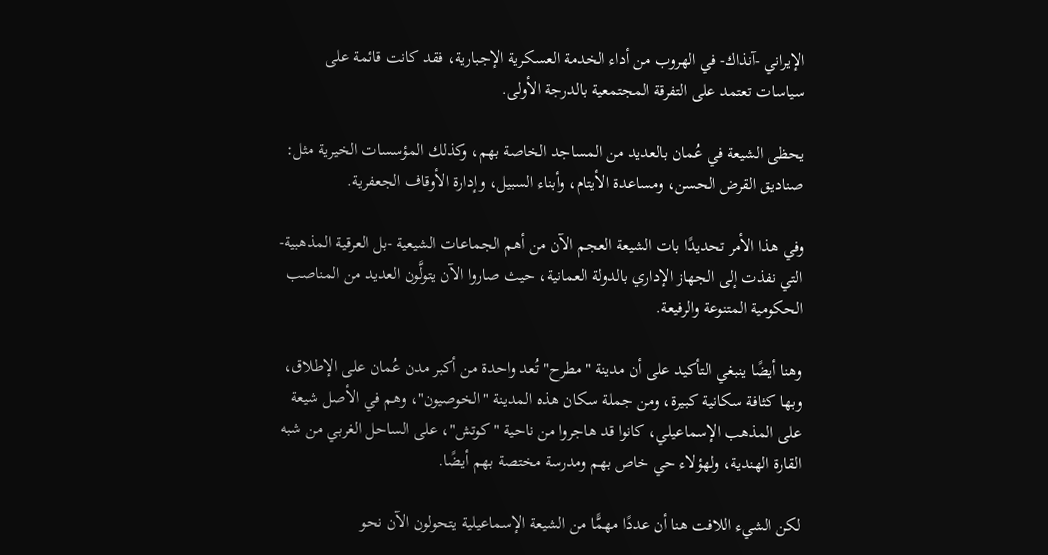الإيراني -آنذاك- في الهروب من أداء الخدمة العسكرية الإجبارية، فقد كانت قائمة على سياسات تعتمد على التفرقة المجتمعية بالدرجة الأولى.

يحظى الشيعة في عُمان بالعديد من المساجد الخاصة بهم، وكذلك المؤسسات الخيرية مثل: صناديق القرض الحسن، ومساعدة الأيتام، وأبناء السبيل، وإدارة الأوقاف الجعفرية.

وفي هذا الأمر تحديدًا بات الشيعة العجم الآن من أهم الجماعات الشيعية -بل العرقية المذهبية- التي نفذت إلى الجهاز الإداري بالدولة العمانية، حيث صاروا الآن يتولَّون العديد من المناصب الحكومية المتنوعة والرفيعة.

وهنا أيضًا ينبغي التأكيد على أن مدينة "مطرح" تُعد واحدة من أكبر مدن عُمان على الإطلاق، وبها كثافة سكانية كبيرة، ومن جملة سكان هذه المدينة "الخوصيون"، وهم في الأصل شيعة على المذهب الإسماعيلي، كانوا قد هاجروا من ناحية "كوتش"، على الساحل الغربي من شبه القارة الهندية، ولهؤلاء حي خاص بهم ومدرسة مختصة بهم أيضًا.

لكن الشيء اللافت هنا أن عددًا مهمًّا من الشيعة الإسماعيلية يتحولون الآن نحو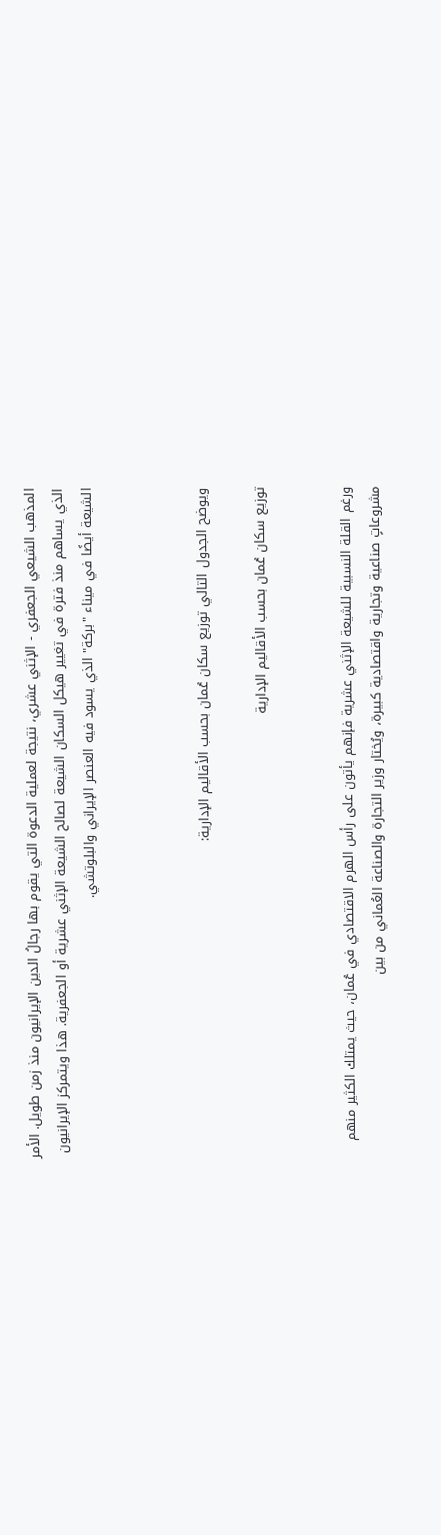المذهب الشيعي الجعفري - الإثني عشري، نتيجة لعملية الدعوة التي يقوم بها رجالُ الدين الإيرانيون منذ زمن طويل. الأمر الذي يساهم منذ فترة في تغيير هيكل السكان الشيعة لصالح الشيعة الإثني عشرية أو الجعفرية. هذا ويتمركز الإيرانيون الشيعة أيضًا في ميناء "بركة" الذي يسود فيه العنصر الإيراني والبلوتشي.



ويوضح الجدول التالي توزيع سكان عُمان بحسب الأقاليم الإدارية:

توزيع سكان عُمان بحسب الأقاليم الإدارية


ورغم القلة النسبية للشيعة الإثني عشرية فإنهم يأتون على رأس الهرم الاقتصادي في عُمان، حيث يمتلك الكثير منهم مشروعاتٍ صناعية وتجارية واقتصادية كبيرة، ويُختار وزير التجارة والصناعة العُماني من بين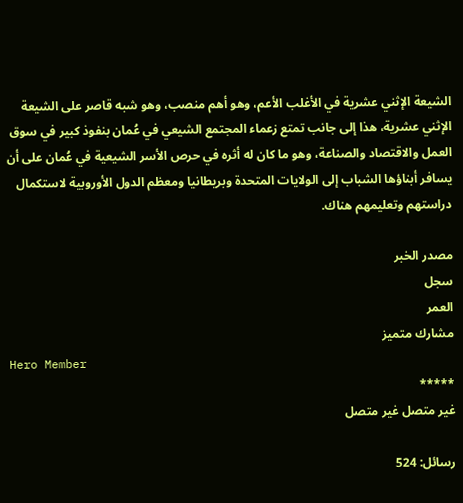الشيعة الإثني عشرية في الأغلب الأعم، وهو أهم منصب، وهو شبه قاصر على الشيعة الإثني عشرية، هذا إلى جانب تمتع زعماء المجتمع الشيعي في عُمان بنفوذ كبير في سوق العمل والاقتصاد والصناعة، وهو ما كان له أثره في حرص الأسر الشيعية في عُمان على أن يسافر أبناؤها الشباب إلى الولايات المتحدة وبريطانيا ومعظم الدول الأوروبية لاستكمال دراستهم وتعليمهم هناك.

مصدر الخبر
سجل
العمر
مشارك متميز
Hero Member
*****
غير متصل غير متصل

رسائل: 524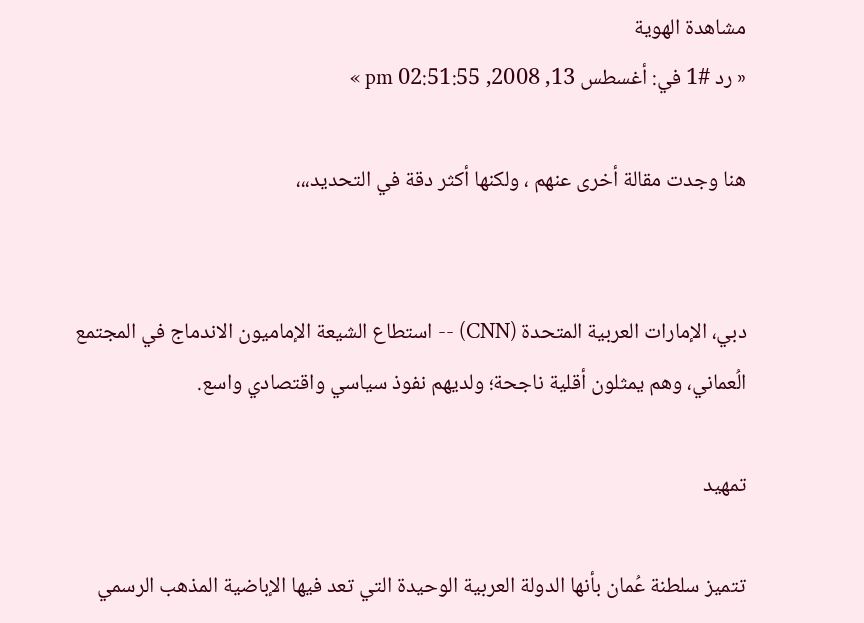مشاهدة الهوية
« رد #1 في: أغسطس 13, 2008, 02:51:55 pm »

هنا وجدت مقالة أخرى عنهم ، ولكنها أكثر دقة في التحديد،،،


دبي، الإمارات العربية المتحدة (CNN) -- استطاع الشيعة الإماميون الاندماج في المجتمع الُعماني، وهم يمثلون أقلية ناجحة؛ ولديهم نفوذ سياسي واقتصادي واسع.

تمهيد

تتميز سلطنة عُمان بأنها الدولة العربية الوحيدة التي تعد فيها الإباضية المذهب الرسمي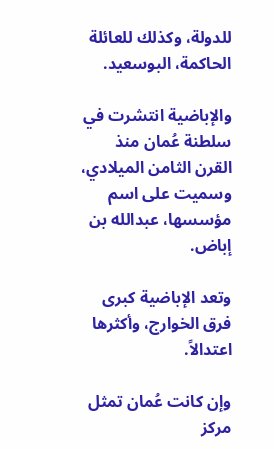للدولة، وكذلك للعائلة الحاكمة، البوسعيد.

والإباضية انتشرت في سلطنة عُمان منذ القرن الثامن الميلادي، وسميت على اسم مؤسسها، عبدالله بن إباض.

وتعد الإباضية كبرى فرق الخوارج، وأكثرها اعتدالاً.

وإن كانت عُمان تمثل مركز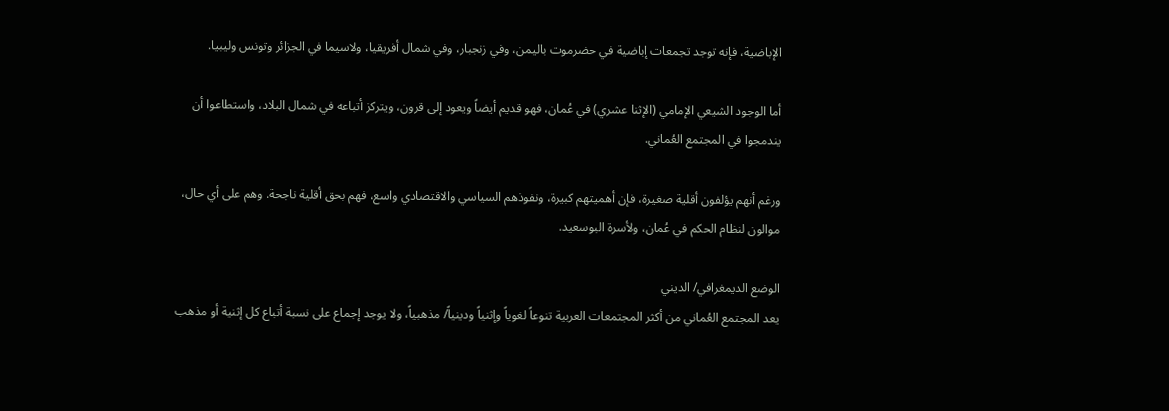الإباضية، فإنه توجد تجمعات إباضية في حضرموت باليمن، وفي زنجبار، وفي شمال أفريقيا، ولاسيما في الجزائر وتونس وليبيا.

أما الوجود الشيعي الإمامي (الإثنا عشري) في عُمان، فهو قديم أيضاً ويعود إلى قرون، ويتركز أتباعه في شمال البلاد، واستطاعوا أن يندمجوا في المجتمع العُماني.

ورغم أنهم يؤلفون أقلية صغيرة، فإن أهميتهم كبيرة، ونفوذهم السياسي والاقتصادي واسع، فهم بحق أقلية ناجحة. وهم على أي حال، موالون لنظام الحكم في عُمان، ولأسرة البوسعيد.

الوضع الديمغرافي/ الديني
يعد المجتمع العُماني من أكثر المجتمعات العربية تنوعاً لغوياً وإثنياً ودينياً/ مذهبياً، ولا يوجد إجماع على نسبة أتباع كل إثنية أو مذهب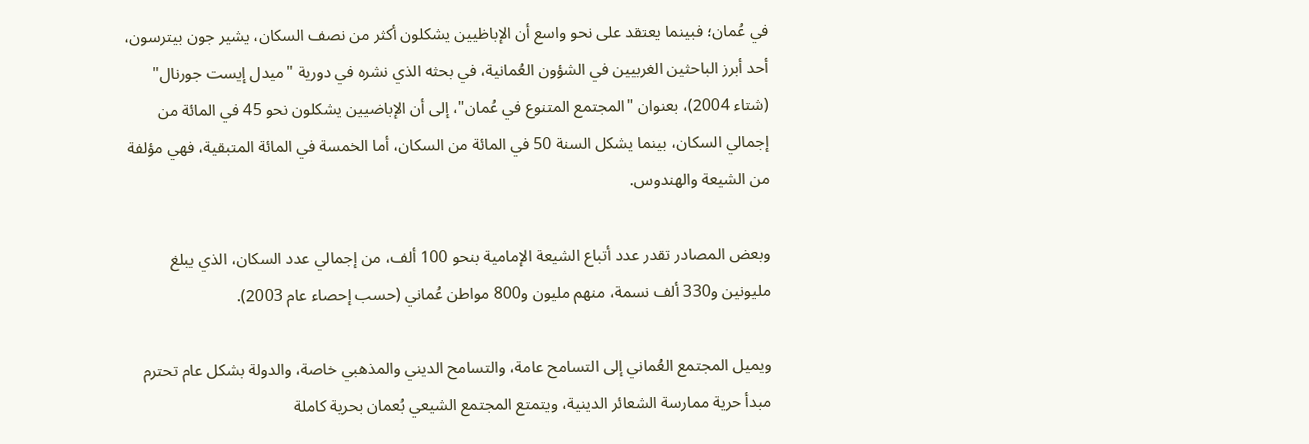في عُمان؛ فبينما يعتقد على نحو واسع أن الإباظيين يشكلون أكثر من نصف السكان، يشير جون بيترسون، أحد أبرز الباحثين الغربيين في الشؤون العُمانية، في بحثه الذي نشره في دورية "ميدل إيست جورنال" (شتاء 2004)، بعنوان "المجتمع المتنوع في عُمان"، إلى أن الإباضيين يشكلون نحو 45 في المائة من إجمالي السكان، بينما يشكل السنة 50 في المائة من السكان، أما الخمسة في المائة المتبقية، فهي مؤلفة من الشيعة والهندوس.

وبعض المصادر تقدر عدد أتباع الشيعة الإمامية بنحو 100 ألف، من إجمالي عدد السكان، الذي يبلغ مليونين و330 ألف نسمة، منهم مليون و800 مواطن عُماني (حسب إحصاء عام 2003).

ويميل المجتمع العُماني إلى التسامح عامة، والتسامح الديني والمذهبي خاصة، والدولة بشكل عام تحترم مبدأ حرية ممارسة الشعائر الدينية، ويتمتع المجتمع الشيعي بُعمان بحرية كاملة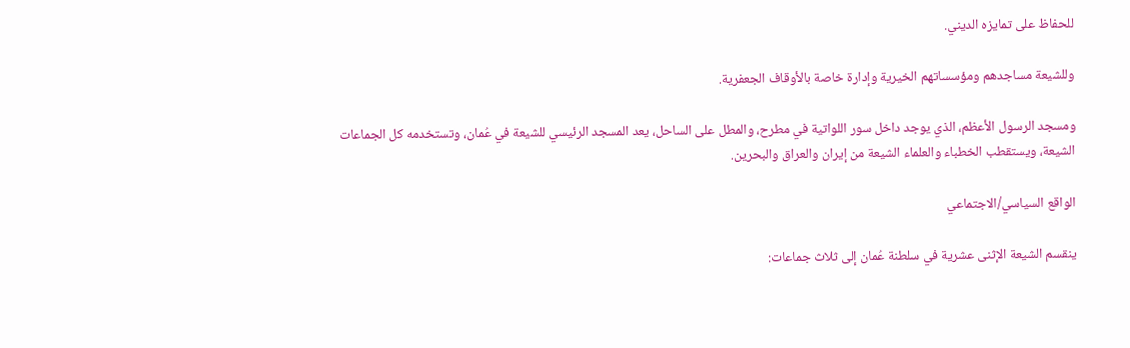للحفاظ على تمايزه الديني.

وللشيعة مساجدهم ومؤسساتهم الخيرية وإدارة خاصة بالأوقاف الجعفرية.

ومسجد الرسول الأعظم، الذي يوجد داخل سور اللواتية في مطرح، والمطل على الساحل، يعد المسجد الرئيسي للشيعة في عُمان، وتستخدمه كل الجماعات الشيعة، ويستقطب الخطباء والعلماء الشيعة من إيران والعراق والبحرين.

الواقع السياسي/الاجتماعي

ينقسم الشيعة الإثنى عشرية في سلطنة عُمان إلى ثلاث جماعات: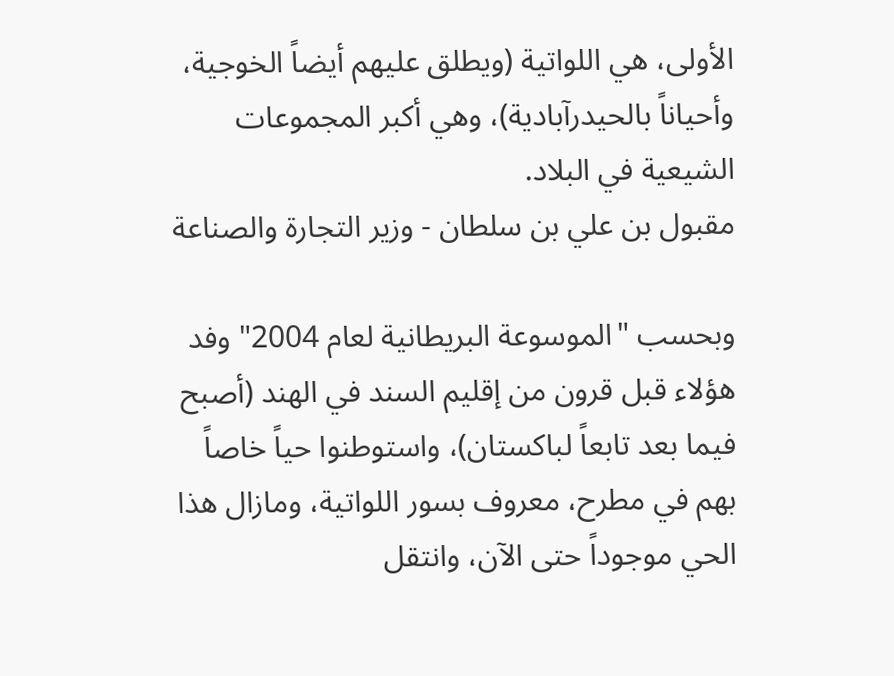الأولى، هي اللواتية (ويطلق عليهم أيضاً الخوجية، وأحياناً بالحيدرآبادية)، وهي أكبر المجموعات الشيعية في البلاد.
مقبول بن علي بن سلطان - وزير التجارة والصناعة

وبحسب "الموسوعة البريطانية لعام 2004" وفد هؤلاء قبل قرون من إقليم السند في الهند (أصبح فيما بعد تابعاً لباكستان)، واستوطنوا حياً خاصاً بهم في مطرح، معروف بسور اللواتية، ومازال هذا الحي موجوداً حتى الآن، وانتقل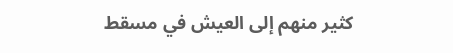كثير منهم إلى العيش في مسقط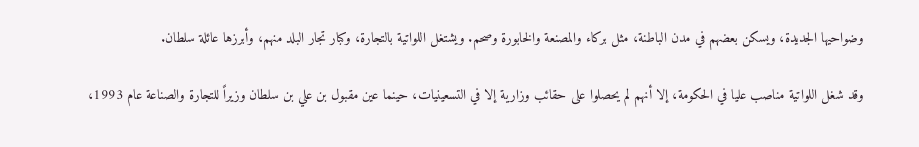وضواحيها الجديدة، ويسكن بعضهم في مدن الباطنة، مثل بركاء والمصنعة والخابورة وصحم. ويشتغل اللواتية بالتجارة، وكبار تجار البلد منهم، وأبرزها عائلة سلطان.

وقد شغل اللواتية مناصب عليا في الحكومة، إلا أنهم لم يحصلوا على حقائب وزارية إلا في التسعينيات، حينما عين مقبول بن علي بن سلطان وزيراً للتجارة والصناعة عام 1993،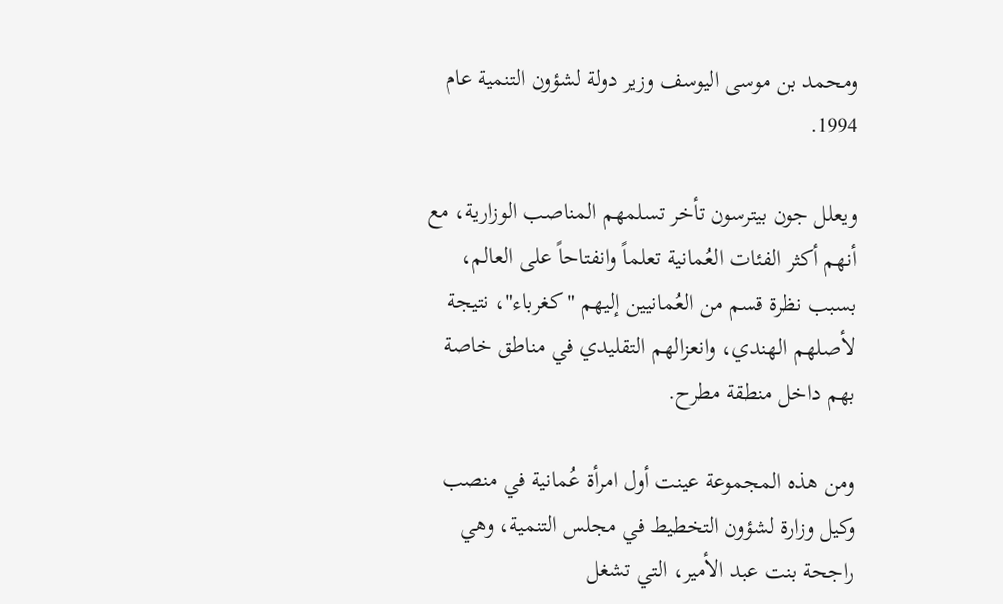ومحمد بن موسى اليوسف وزير دولة لشؤون التنمية عام 1994.

ويعلل جون بيترسون تأخر تسلمهم المناصب الوزارية، مع أنهم أكثر الفئات العُمانية تعلماً وانفتاحاً على العالم، بسبب نظرة قسم من العُمانيين إليهم "كغرباء"، نتيجة لأصلهم الهندي، وانعزالهم التقليدي في مناطق خاصة بهم داخل منطقة مطرح.

ومن هذه المجموعة عينت أول امرأة عُمانية في منصب وكيل وزارة لشؤون التخطيط في مجلس التنمية، وهي راجحة بنت عبد الأمير، التي تشغل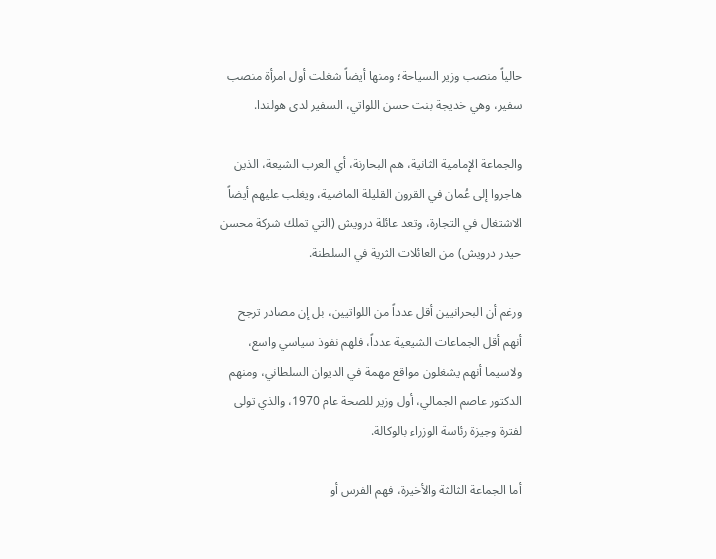حالياً منصب وزير السياحة؛ ومنها أيضاً شغلت أول امرأة منصب سفير، وهي خديجة بنت حسن اللواتي، السفير لدى هولندا.

والجماعة الإمامية الثانية، هم البحارنة، أي العرب الشيعة، الذين هاجروا إلى عُمان في القرون القليلة الماضية، ويغلب عليهم أيضاً الاشتغال في التجارة، وتعد عائلة درويش (التي تملك شركة محسن حيدر درويش) من العائلات الثرية في السلطنة.

ورغم أن البحرانيين أقل عدداً من اللواتيين، بل إن مصادر ترجح أنهم أقل الجماعات الشيعية عدداً، فلهم نفوذ سياسي واسع، ولاسيما أنهم يشغلون مواقع مهمة في الديوان السلطاني، ومنهم الدكتور عاصم الجمالي، أول وزير للصحة عام 1970، والذي تولى لفترة وجيزة رئاسة الوزراء بالوكالة.

أما الجماعة الثالثة والأخيرة، فهم الفرس أو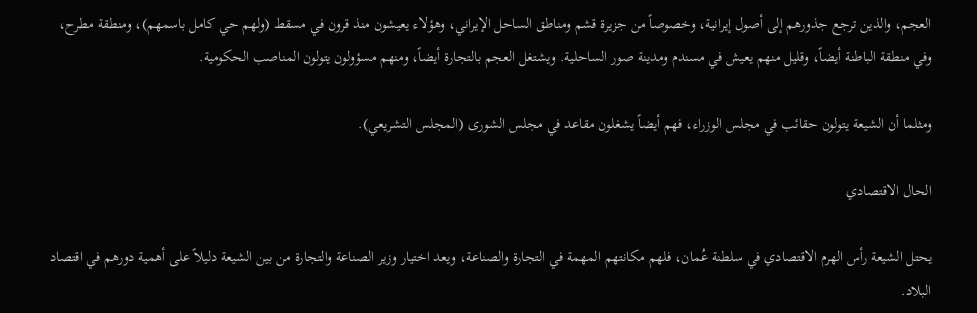العجم، والذين ترجع جذورهم إلى أصول إيرانية، وخصوصاً من جزيرة قشم ومناطق الساحل الإيراني، وهؤلاء يعيشون منذ قرون في مسقط (ولهم حي كامل باسمهم)، ومنطقة مطرح، وفي منطقة الباطنة أيضاً، وقليل منهم يعيش في مسندم ومدينة صور الساحلية. ويشتغل العجم بالتجارة أيضاً، ومنهم مسؤولون يتولون المناصب الحكومية.

ومثلما أن الشيعة يتولون حقائب في مجلس الوزراء، فهم أيضاً يشغلون مقاعد في مجلس الشورى (المجلس التشريعي).

الحال الاقتصادي

يحتل الشيعة رأس الهرم الاقتصادي في سلطنة عُمان، فلهم مكانتهم المهمة في التجارة والصناعة، ويعد اختيار وزير الصناعة والتجارة من بين الشيعة دليلاً على أهمية دورهم في اقتصاد البلاد.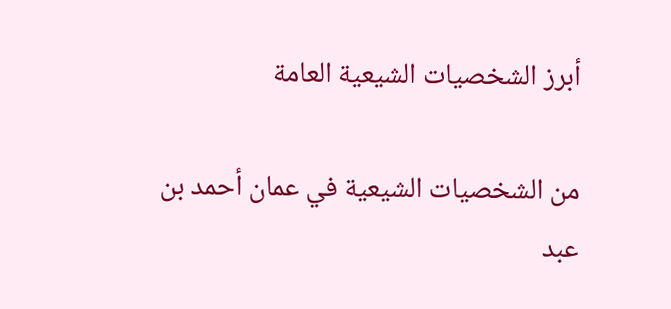أبرز الشخصيات الشيعية العامة

من الشخصيات الشيعية في عمان أحمد بن عبد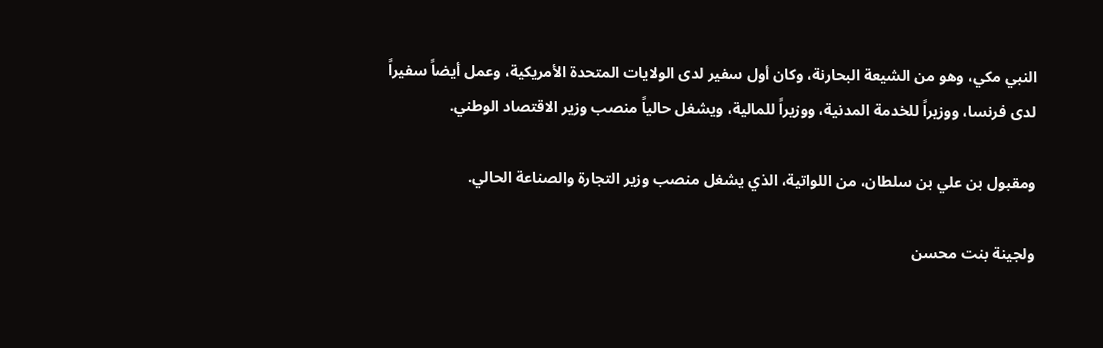النبي مكي، وهو من الشيعة البحارنة، وكان أول سفير لدى الولايات المتحدة الأمريكية، وعمل أيضاً سفيراً لدى فرنسا، ووزيراً للخدمة المدنية، ووزيراً للمالية، ويشغل حالياً منصب وزير الاقتصاد الوطني.

ومقبول بن علي بن سلطان، من اللواتية، الذي يشغل منصب وزير التجارة والصناعة الحالي.

ولجينة بنت محسن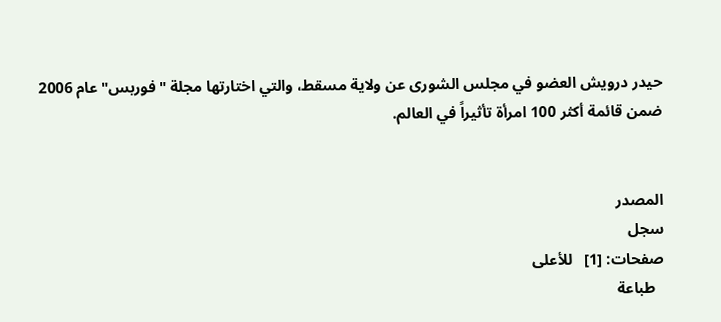حيدر درويش العضو في مجلس الشورى عن ولاية مسقط، والتي اختارتها مجلة "فوربس" عام 2006 ضمن قائمة أكثر 100 امرأة تأثيراً في العالم.


المصدر
سجل
صفحات: [1]   للأعلى
  طباعة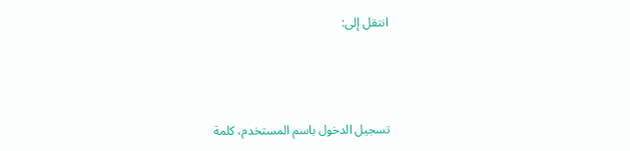انتقل إلى:



تسجيل الدخول باسم المستخدم، كلمة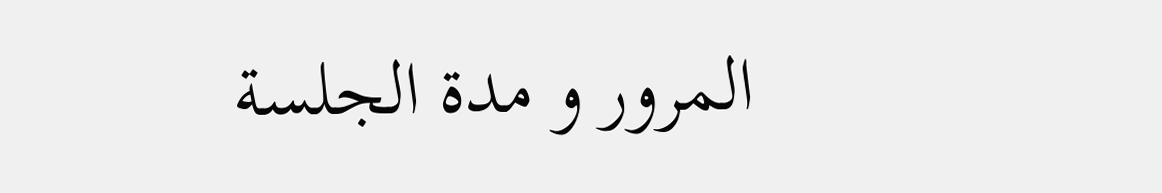المرور و مدة الجلسة